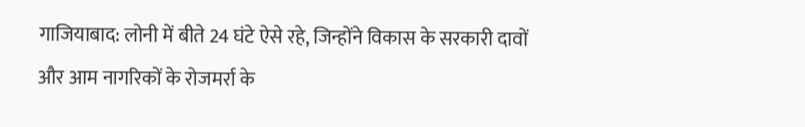गाजियाबाद: लोनी में बीते 24 घंटे ऐसे रहे, जिन्होंने विकास के सरकारी दावों और आम नागरिकों के रोजमर्रा के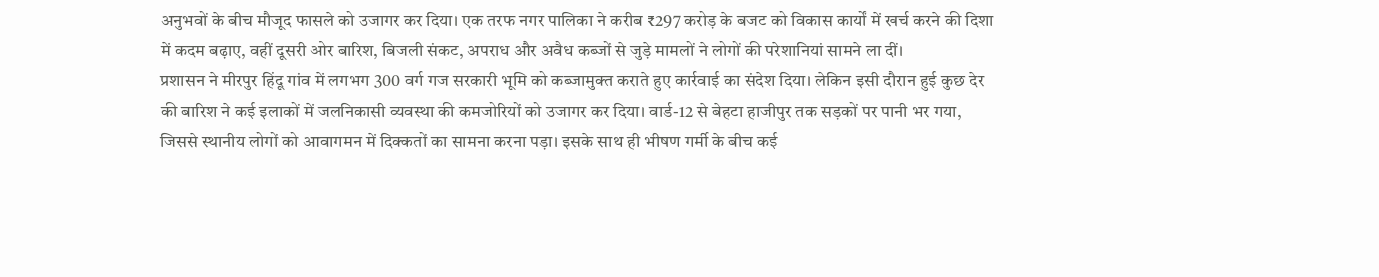अनुभवों के बीच मौजूद फासले को उजागर कर दिया। एक तरफ नगर पालिका ने करीब ₹297 करोड़ के बजट को विकास कार्यों में खर्च करने की दिशा में कदम बढ़ाए, वहीं दूसरी ओर बारिश, बिजली संकट, अपराध और अवैध कब्जों से जुड़े मामलों ने लोगों की परेशानियां सामने ला दीं।
प्रशासन ने मीरपुर हिंदू गांव में लगभग 300 वर्ग गज सरकारी भूमि को कब्जामुक्त कराते हुए कार्रवाई का संदेश दिया। लेकिन इसी दौरान हुई कुछ देर की बारिश ने कई इलाकों में जलनिकासी व्यवस्था की कमजोरियों को उजागर कर दिया। वार्ड-12 से बेहटा हाजीपुर तक सड़कों पर पानी भर गया, जिससे स्थानीय लोगों को आवागमन में दिक्कतों का सामना करना पड़ा। इसके साथ ही भीषण गर्मी के बीच कई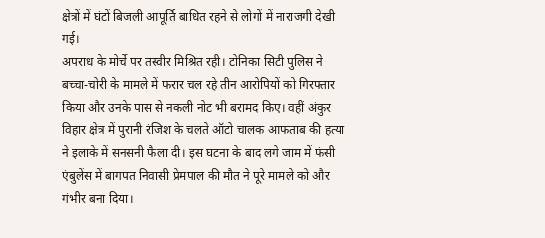क्षेत्रों में घंटों बिजली आपूर्ति बाधित रहने से लोगों में नाराजगी देखी गई।
अपराध के मोर्चे पर तस्वीर मिश्रित रही। टोनिका सिटी पुलिस ने बच्चा-चोरी के मामले में फरार चल रहे तीन आरोपियों को गिरफ्तार किया और उनके पास से नकली नोट भी बरामद किए। वहीं अंकुर विहार क्षेत्र में पुरानी रंजिश के चलते ऑटो चालक आफताब की हत्या ने इलाके में सनसनी फैला दी। इस घटना के बाद लगे जाम में फंसी एंबुलेंस में बागपत निवासी प्रेमपाल की मौत ने पूरे मामले को और गंभीर बना दिया।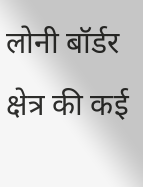लोनी बॉर्डर क्षेत्र की कई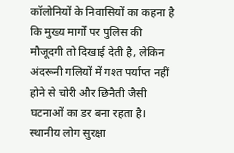कॉलोनियों के निवासियों का कहना है कि मुख्य मार्गों पर पुलिस की मौजूदगी तो दिखाई देती है, लेकिन अंदरूनी गलियों में गश्त पर्याप्त नहीं होने से चोरी और छिनैती जैसी घटनाओं का डर बना रहता है। स्थानीय लोग सुरक्षा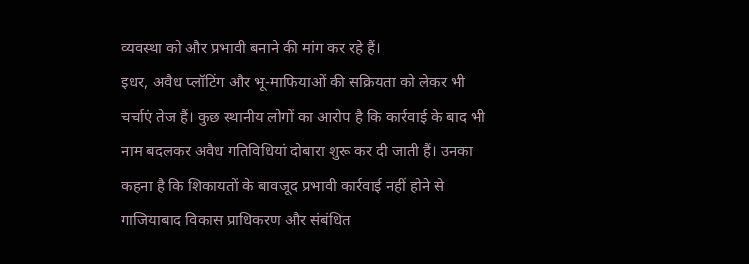व्यवस्था को और प्रभावी बनाने की मांग कर रहे हैं।
इधर, अवैध प्लॉटिंग और भू-माफियाओं की सक्रियता को लेकर भी चर्चाएं तेज हैं। कुछ स्थानीय लोगों का आरोप है कि कार्रवाई के बाद भी नाम बदलकर अवैध गतिविधियां दोबारा शुरू कर दी जाती हैं। उनका कहना है कि शिकायतों के बावजूद प्रभावी कार्रवाई नहीं होने से गाजियाबाद विकास प्राधिकरण और संबंधित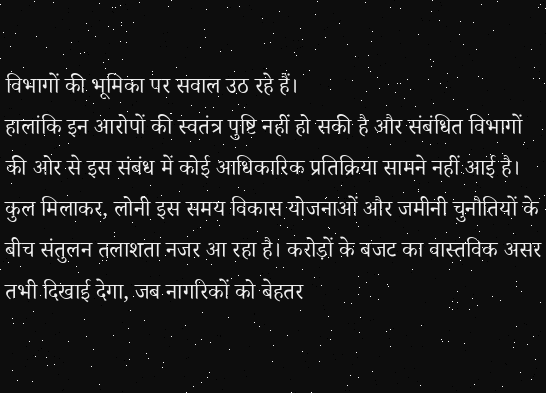विभागों की भूमिका पर सवाल उठ रहे हैं।
हालांकि इन आरोपों की स्वतंत्र पुष्टि नहीं हो सकी है और संबंधित विभागों की ओर से इस संबंध में कोई आधिकारिक प्रतिक्रिया सामने नहीं आई है।
कुल मिलाकर, लोनी इस समय विकास योजनाओं और जमीनी चुनौतियों के बीच संतुलन तलाशता नजर आ रहा है। करोड़ों के बजट का वास्तविक असर तभी दिखाई देगा, जब नागरिकों को बेहतर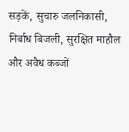सड़कें, सुचारु जलनिकासी, निर्बाध बिजली, सुरक्षित माहौल और अवैध कब्जों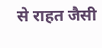से राहत जैसी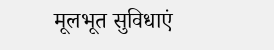मूलभूत सुविधाएं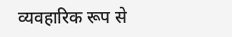व्यवहारिक रूप से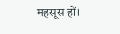महसूस हों।